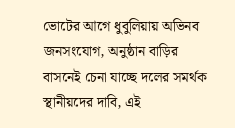ভোটের আগে ধুবুলিয়ায় অভিনব জনসংযোগ, অনুষ্ঠান বাড়ির বাসনেই চেনা যাচ্ছে দলের সমর্থক
স্থানীয়দের দাবি, এই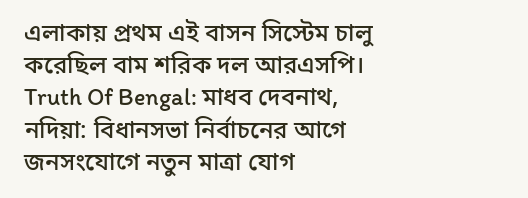এলাকায় প্রথম এই বাসন সিস্টেম চালু করেছিল বাম শরিক দল আরএসপি।
Truth Of Bengal: মাধব দেবনাথ, নদিয়া: বিধানসভা নির্বাচনের আগে জনসংযোগে নতুন মাত্রা যোগ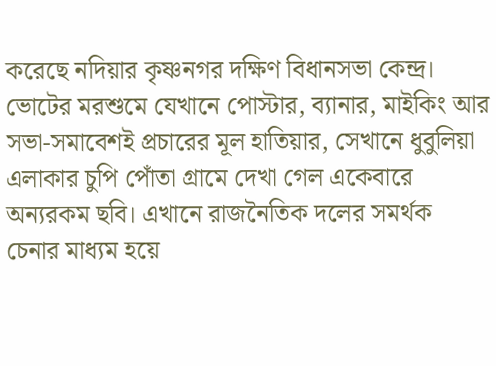করেছে নদিয়ার কৃষ্ণনগর দক্ষিণ বিধানসভা কেন্দ্র। ভোটের মরশুমে যেখানে পোস্টার, ব্যানার, মাইকিং আর সভা-সমাবেশই প্রচারের মূল হাতিয়ার, সেখানে ধুবুলিয়া এলাকার চুপি পোঁতা গ্রামে দেখা গেল একেবারে অন্যরকম ছবি। এখানে রাজনৈতিক দলের সমর্থক চেনার মাধ্যম হয়ে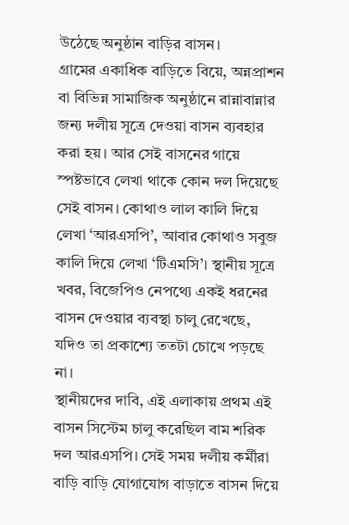উঠেছে অনুষ্ঠান বাড়ির বাসন।
গ্রামের একাধিক বাড়িতে বিয়ে, অন্নপ্রাশন বা বিভিন্ন সামাজিক অনুষ্ঠানে রান্নাবান্নার জন্য দলীয় সূত্রে দেওয়া বাসন ব্যবহার করা হয়। আর সেই বাসনের গায়ে স্পষ্টভাবে লেখা থাকে কোন দল দিয়েছে সেই বাসন। কোথাও লাল কালি দিয়ে লেখা ‘আরএসপি’, আবার কোথাও সবুজ কালি দিয়ে লেখা ‘টিএমসি’। স্থানীয় সূত্রে খবর, বিজেপিও নেপথ্যে একই ধরনের বাসন দেওয়ার ব্যবস্থা চালু রেখেছে, যদিও তা প্রকাশ্যে ততটা চোখে পড়ছে না।
স্থানীয়দের দাবি, এই এলাকায় প্রথম এই বাসন সিস্টেম চালু করেছিল বাম শরিক দল আরএসপি। সেই সময় দলীয় কর্মীরা বাড়ি বাড়ি যোগাযোগ বাড়াতে বাসন দিয়ে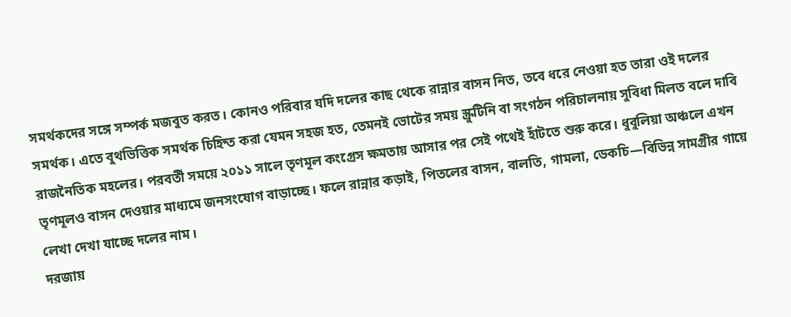সমর্থকদের সঙ্গে সম্পর্ক মজবুত করত। কোনও পরিবার যদি দলের কাছ থেকে রান্নার বাসন নিত, তবে ধরে নেওয়া হত তারা ওই দলের সমর্থক। এতে বুথভিত্তিক সমর্থক চিহ্নিত করা যেমন সহজ হত, তেমনই ভোটের সময় স্ক্রুটিনি বা সংগঠন পরিচালনায় সুবিধা মিলত বলে দাবি রাজনৈতিক মহলের। পরবর্তী সময়ে ২০১১ সালে তৃণমূল কংগ্রেস ক্ষমতায় আসার পর সেই পথেই হাঁটতে শুরু করে। ধুবুলিয়া অঞ্চলে এখন তৃণমূলও বাসন দেওয়ার মাধ্যমে জনসংযোগ বাড়াচ্ছে। ফলে রান্নার কড়াই, পিতলের বাসন, বালতি, গামলা, ডেকচি—বিভিন্ন সামগ্রীর গায়ে লেখা দেখা যাচ্ছে দলের নাম।
দরজায়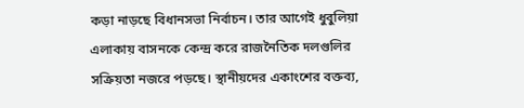কড়া নাড়ছে বিধানসভা নির্বাচন। তার আগেই ধুবুলিয়া এলাকায় বাসনকে কেন্দ্র করে রাজনৈতিক দলগুলির সক্রিয়তা নজরে পড়ছে। স্থানীয়দের একাংশের বক্তব্য,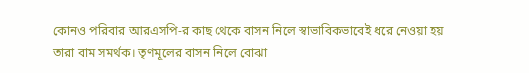কোনও পরিবার আরএসপি-র কাছ থেকে বাসন নিলে স্বাভাবিকভাবেই ধরে নেওয়া হয় তারা বাম সমর্থক। তৃণমূলের বাসন নিলে বোঝা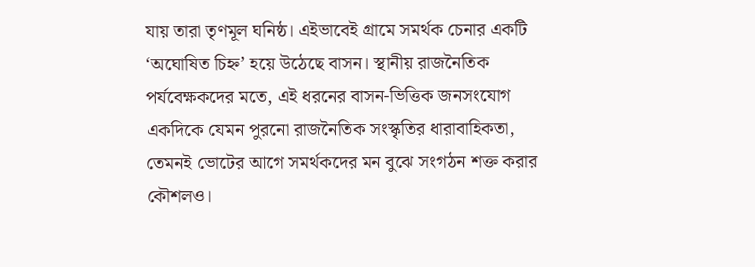যায় তারা তৃণমূল ঘনিষ্ঠ। এইভাবেই গ্রামে সমর্থক চেনার একটি ‘অঘোষিত চিহ্ন’ হয়ে উঠেছে বাসন। স্থানীয় রাজনৈতিক পর্যবেক্ষকদের মতে, এই ধরনের বাসন-ভিত্তিক জনসংযোগ একদিকে যেমন পুরনো রাজনৈতিক সংস্কৃতির ধারাবাহিকতা, তেমনই ভোটের আগে সমর্থকদের মন বুঝে সংগঠন শক্ত করার কৌশলও।